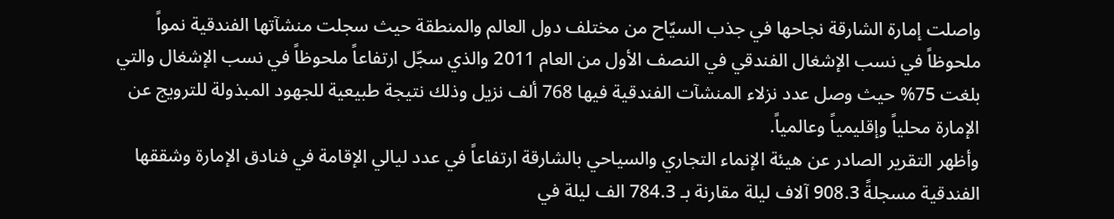واصلت إمارة الشارقة نجاحها في جذب السيّاح من مختلف دول العالم والمنطقة حيث سجلت منشآتها الفندقية نمواً ملحوظاً في نسب الإشغال الفندقي في النصف الأول من العام 2011 والذي سجّل ارتفاعاً ملحوظاً في نسب الإشغال والتي بلغت 75% حيث وصل عدد نزلاء المنشآت الفندقية فيها 768 ألف نزيل وذلك نتيجة طبيعية للجهود المبذولة للترويج عن الإمارة محلياً وإقليمياً وعالمياً.
وأظهر التقرير الصادر عن هيئة الإنماء التجاري والسياحي بالشارقة ارتفاعاً في عدد ليالي الإقامة في فنادق الإمارة وشققها الفندقية مسجلةً 908.3 آلاف ليلة مقارنة بـ 784.3 الف ليلة في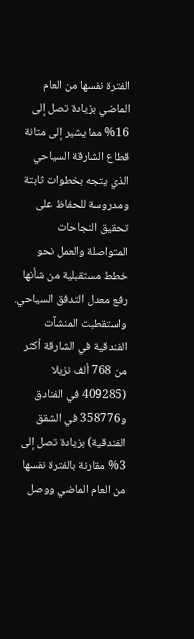الفترة نفسها من العام الماضي بزيادة تصل إلى 16% مما يشير إلى متانة قطاع الشارقة السياحي الذي يتجه بخطوات ثابتة ومدروسة للحفاظ على تحقيق النجاحات المتواصلة والعمل نحو خطط مستقبلية من شأنها رفع معدل التدفق السياحي. واستقطبت المنشآت الفندقية في الشارقة أكثر من 768 ألف نزيلا (409285 في الفنادق و358776 في الشقق الفندقية) بزيادة تصل إلى 3% مقارنة بالفترة نفسها من العام الماضي ووصل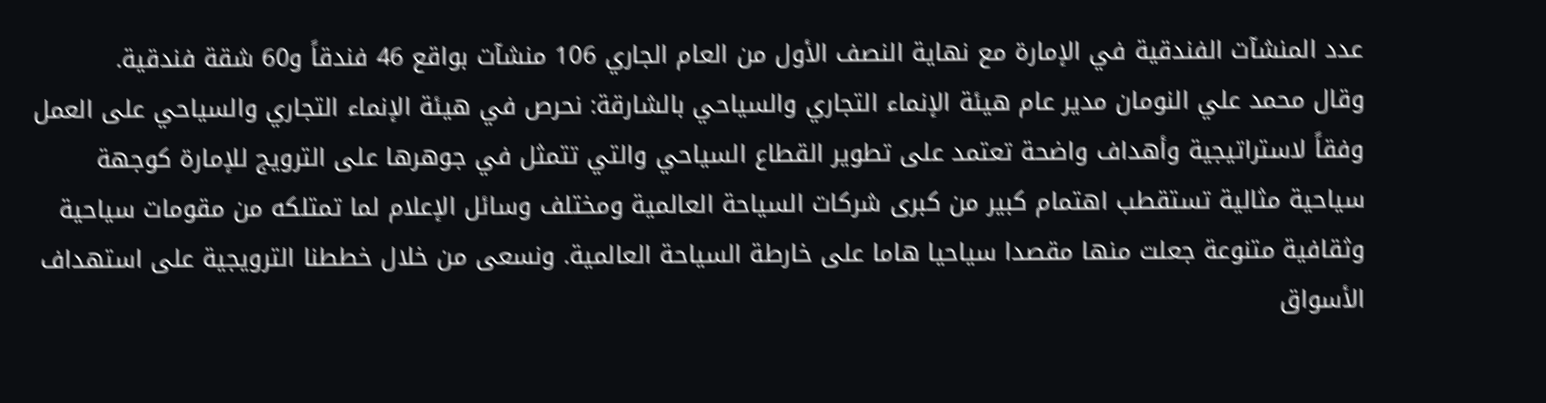عدد المنشآت الفندقية في الإمارة مع نهاية النصف الأول من العام الجاري 106 منشآت بواقع 46 فندقاً و60 شقة فندقية.
وقال محمد علي النومان مدير عام هيئة الإنماء التجاري والسياحي بالشارقة: نحرص في هيئة الإنماء التجاري والسياحي على العمل وفقاً لاستراتيجية وأهداف واضحة تعتمد على تطوير القطاع السياحي والتي تتمثل في جوهرها على الترويج للإمارة كوجهة سياحية مثالية تستقطب اهتمام كبير من كبرى شركات السياحة العالمية ومختلف وسائل الإعلام لما تمتلكه من مقومات سياحية وثقافية متنوعة جعلت منها مقصدا سياحيا هاما على خارطة السياحة العالمية. ونسعى من خلال خططنا الترويجية على استهداف الأسواق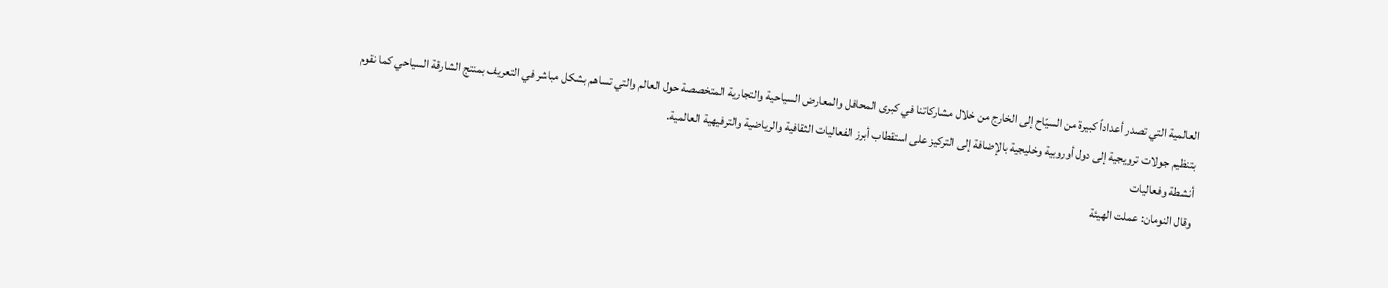العالمية التي تصدر أعداداً كبيرة من السيّاح إلى الخارج من خلال مشاركاتنا في كبرى المحافل والمعارض السياحية والتجارية المتخصصة حول العالم والتي تساهم بشكل مباشر في التعريف بمنتج الشارقة السياحي كما نقوم بتنظيم جولات ترويجية إلى دول أوروبية وخليجية بالإضافة إلى التركيز على استقطاب أبرز الفعاليات الثقافية والرياضية والترفيهية العالمية.
أنشطة وفعاليات
وقال النومان: عملت الهيئة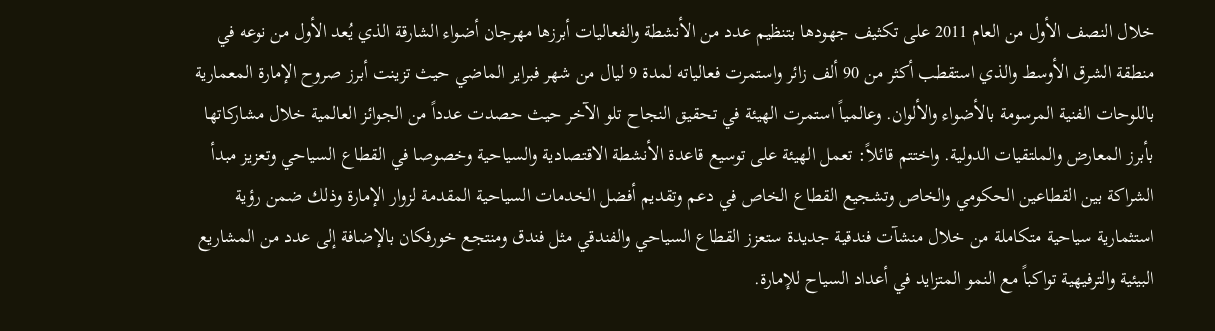خلال النصف الأول من العام 2011 على تكثيف جهودها بتنظيم عدد من الأنشطة والفعاليات أبرزها مهرجان أضواء الشارقة الذي يُعد الأول من نوعه في منطقة الشرق الأوسط والذي استقطب أكثر من 90 ألف زائر واستمرت فعالياته لمدة 9 ليال من شهر فبراير الماضي حيث تزينت أبرز صروح الإمارة المعمارية باللوحات الفنية المرسومة بالأضواء والألوان. وعالمياً استمرت الهيئة في تحقيق النجاح تلو الآخر حيث حصدت عدداً من الجوائز العالمية خلال مشاركاتها بأبرز المعارض والملتقيات الدولية. واختتم قائلاً: تعمل الهيئة على توسيع قاعدة الأنشطة الاقتصادية والسياحية وخصوصا في القطاع السياحي وتعزيز مبدأ الشراكة بين القطاعين الحكومي والخاص وتشجيع القطاع الخاص في دعم وتقديم أفضل الخدمات السياحية المقدمة لزوار الإمارة وذلك ضمن رؤية استثمارية سياحية متكاملة من خلال منشآت فندقية جديدة ستعزز القطاع السياحي والفندقي مثل فندق ومنتجع خورفكان بالإضافة إلى عدد من المشاريع البيئية والترفيهية تواكباً مع النمو المتزايد في أعداد السياح للإمارة.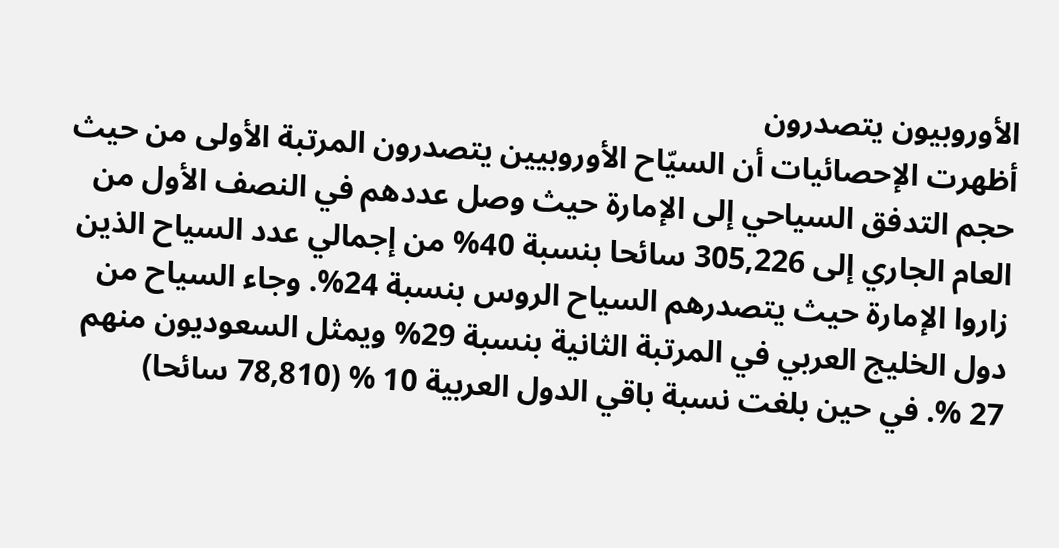الأوروبيون يتصدرون
أظهرت الإحصائيات أن السيّاح الأوروبيين يتصدرون المرتبة الأولى من حيث حجم التدفق السياحي إلى الإمارة حيث وصل عددهم في النصف الأول من العام الجاري إلى 305,226 سائحا بنسبة 40% من إجمالي عدد السياح الذين زاروا الإمارة حيث يتصدرهم السياح الروس بنسبة 24%. وجاء السياح من دول الخليج العربي في المرتبة الثانية بنسبة 29% ويمثل السعوديون منهم 27 %. في حين بلغت نسبة باقي الدول العربية 10 % (78,810 سائحا)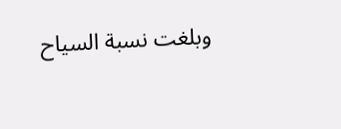وبلغت نسبة السياح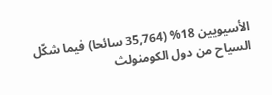الأسيويين 18% (35,764 سائحا) فيما شكّل السياح من دول الكومنولث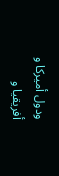ودول أميركا و أفريقيا و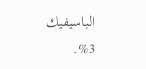الباسيفيك 3%.